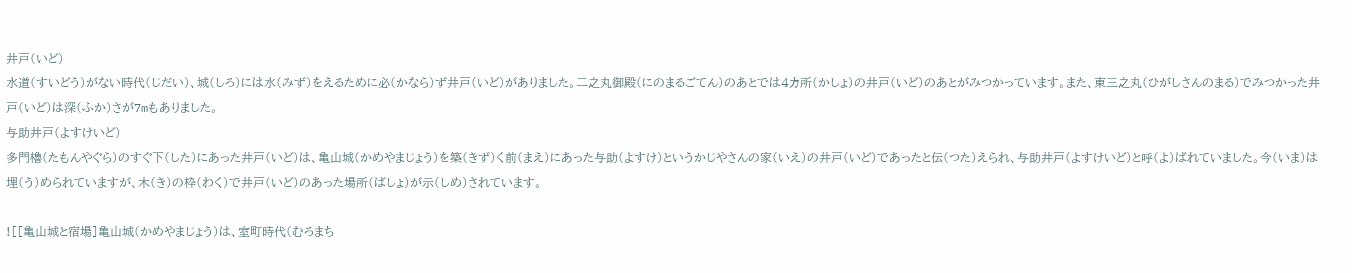井戸(いど)
水道(すいどう)がない時代(じだい)、城(しろ)には水(みず)をえるために必(かなら)ず井戸(いど)がありました。二之丸御殿(にのまるごてん)のあとでは4カ所(かしょ)の井戸(いど)のあとがみつかっています。また、東三之丸(ひがしさんのまる)でみつかった井戸(いど)は深(ふか)さが7mもありました。
与助井戸(よすけいど)
多門櫓(たもんやぐら)のすぐ下(した)にあった井戸(いど)は、亀山城(かめやまじょう)を築(きず)く前(まえ)にあった与助(よすけ)というかじやさんの家(いえ)の井戸(いど)であったと伝(つた)えられ、与助井戸(よすけいど)と呼(よ)ばれていました。今(いま)は埋(う)められていますが、木(き)の枠(わく)で井戸(いど)のあった場所(ばしょ)が示(しめ)されています。

![[亀山城と宿場]亀山城(かめやまじょう)は、室町時代(むろまち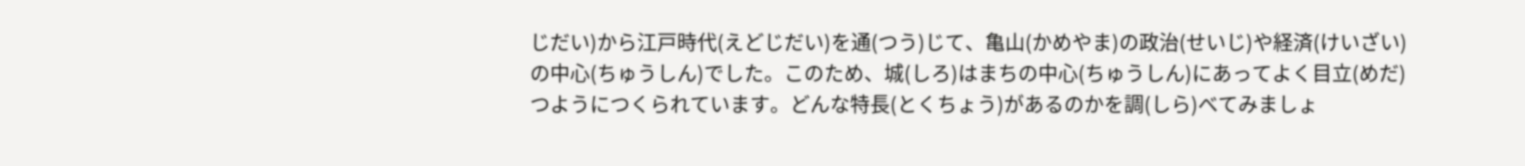じだい)から江戸時代(えどじだい)を通(つう)じて、亀山(かめやま)の政治(せいじ)や経済(けいざい)の中心(ちゅうしん)でした。このため、城(しろ)はまちの中心(ちゅうしん)にあってよく目立(めだ)つようにつくられています。どんな特長(とくちょう)があるのかを調(しら)べてみましょ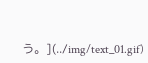う。](../img/text_01.gif)